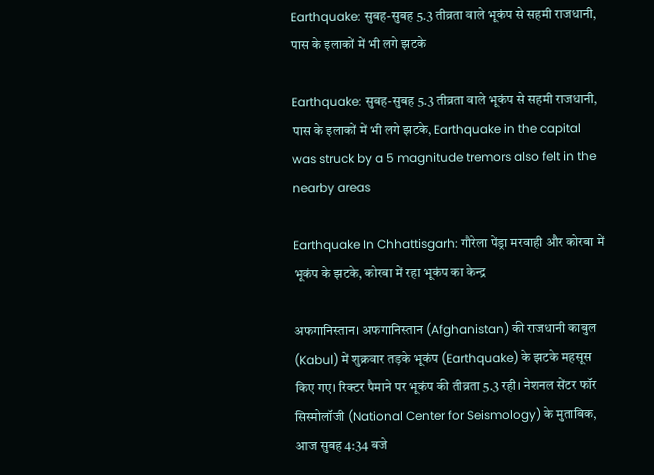Earthquake: सुबह-सुबह 5.3 तीव्रता वाले भूकंप से सहमी राजधानी, पास के इलाकों में भी लगे झटके

Earthquake: सुबह-सुबह 5.3 तीव्रता वाले भूकंप से सहमी राजधानी, पास के इलाकों में भी लगे झटके, Earthquake in the capital was struck by a 5 magnitude tremors also felt in the nearby areas

Earthquake In Chhattisgarh: गौरेला पेंड्रा मरवाही और कोरबा में भूकंप के झटके, कोरबा में रहा भूकंप का केन्द्र

अफगानिस्तान। अफगानिस्तान (Afghanistan) की राजधानी काबुल (Kabul) में शुक्रवार तड़के भूकंप (Earthquake) के झटके महसूस किए गए। रिक्टर पैमाने पर भूकंप की तीव्रता 5.3 रही। नेशनल सेंटर फॉर सिस्मोलॉजी (National Center for Seismology) के मुताबिक, आज सुबह 4:34 बजे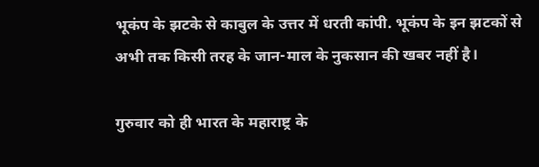भूकंप के झटके से काबुल के उत्तर में धरती कांपी. भूकंप के इन झटकों से अभी तक किसी तरह के जान-माल के नुकसान की खबर नहीं है।

गुरुवार को ही भारत के महाराष्ट्र के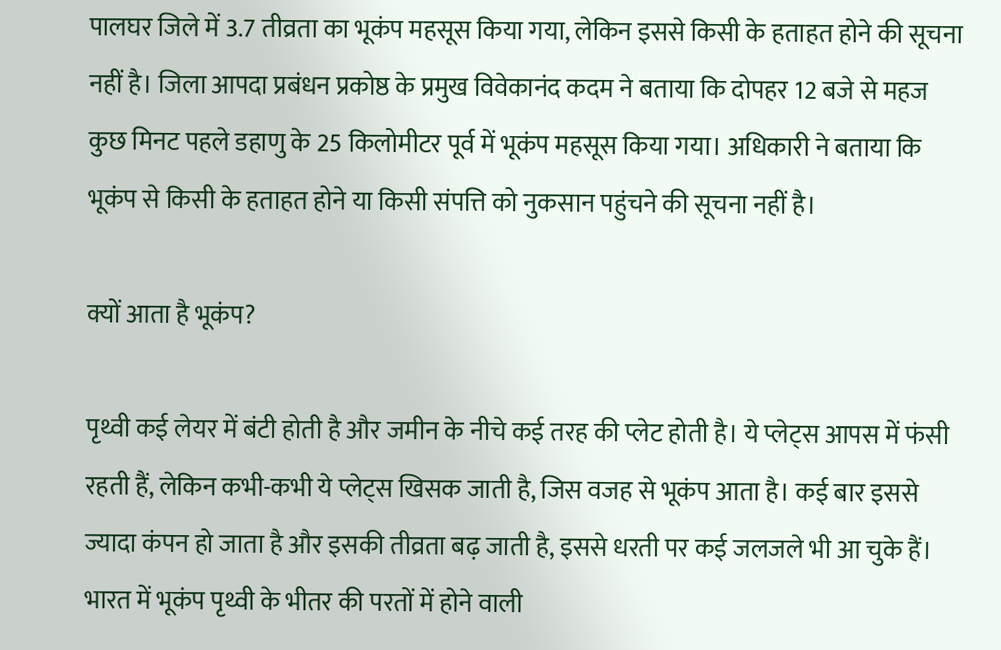पालघर जिले में 3.7 तीव्रता का भूकंप महसूस किया गया, लेकिन इससे किसी के हताहत होने की सूचना नहीं है। जिला आपदा प्रबंधन प्रकोष्ठ के प्रमुख विवेकानंद कदम ने बताया कि दोपहर 12 बजे से महज कुछ मिनट पहले डहाणु के 25 किलोमीटर पूर्व में भूकंप महसूस किया गया। अधिकारी ने बताया कि भूकंप से किसी के हताहत होने या किसी संपत्ति को नुकसान पहुंचने की सूचना नहीं है।

क्यों आता है भूकंप?

पृथ्वी कई लेयर में बंटी होती है और जमीन के नीचे कई तरह की प्लेट होती है। ये प्लेट्स आपस में फंसी रहती हैं, लेकिन कभी-कभी ये प्लेट्स खिसक जाती है, जिस वजह से भूकंप आता है। कई बार इससे ज्यादा कंपन हो जाता है और इसकी तीव्रता बढ़ जाती है, इससे धरती पर कई जलजले भी आ चुके हैं। भारत में भूकंप पृथ्वी के भीतर की परतों में होने वाली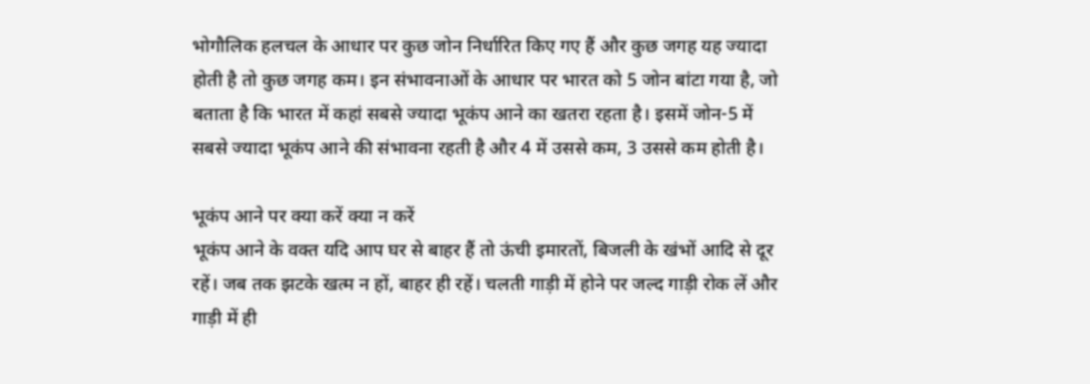भोगौलिक हलचल के आधार पर कुछ जोन निर्धारित किए गए हैं और कुछ जगह यह ज्यादा होती है तो कुछ जगह कम। इन संभावनाओं के आधार पर भारत को 5 जोन बांटा गया है, जो बताता है कि भारत में कहां सबसे ज्यादा भूकंप आने का खतरा रहता है। इसमें जोन-5 में सबसे ज्यादा भूकंप आने की संभावना रहती है और 4 में उससे कम, 3 उससे कम होती है।

भूकंप आने पर क्या करें क्या न करें
भूकंप आने के वक्त यदि आप घर से बाहर हैं तो ऊंची इमारतों, बिजली के खंभों आदि से दूर रहें। जब तक झटके खत्म न हों, बाहर ही रहें। चलती गाड़ी में होने पर जल्द गाड़ी रोक लें और गाड़ी में ही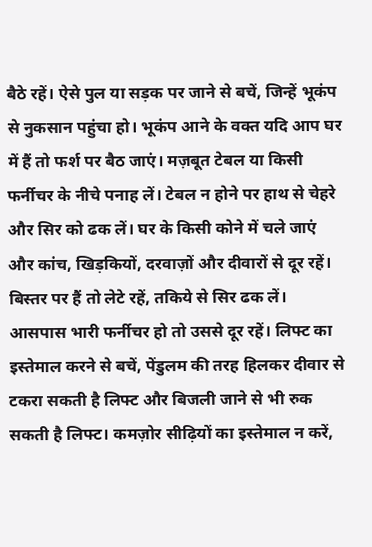बैठे रहें। ऐसे पुल या सड़क पर जाने से बचें, जिन्हें भूकंप से नुकसान पहुंचा हो। भूकंप आने के वक्त यदि आप घर में हैं तो फर्श पर बैठ जाएं। मज़बूत टेबल या किसी फर्नीचर के नीचे पनाह लें। टेबल न होने पर हाथ से चेहरे और सिर को ढक लें। घर के किसी कोने में चले जाएं और कांच, खिड़कियों, दरवाज़ों और दीवारों से दूर रहें। बिस्तर पर हैं तो लेटे रहें, तकिये से सिर ढक लें। आसपास भारी फर्नीचर हो तो उससे दूर रहें। लिफ्ट का इस्तेमाल करने से बचें, पेंडुलम की तरह हिलकर दीवार से टकरा सकती है लिफ्ट और बिजली जाने से भी रुक सकती है लिफ्ट। कमज़ोर सीढ़ियों का इस्तेमाल न करें,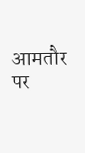आमतौर पर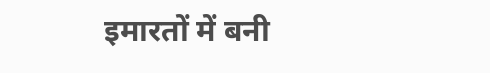इमारतों में बनी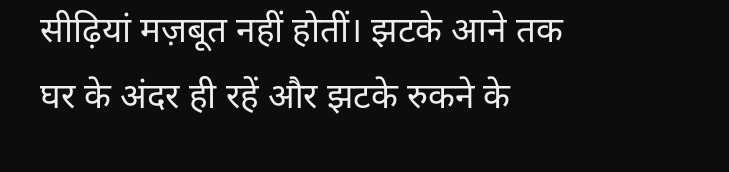सीढ़ियां मज़बूत नहीं होतीं। झटके आने तक घर के अंदर ही रहें और झटके रुकने के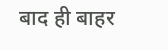बाद ही बाहर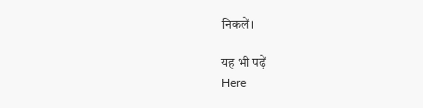निकलें।

यह भी पढ़ें
Here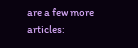are a few more articles: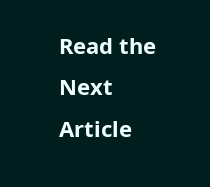Read the Next Article